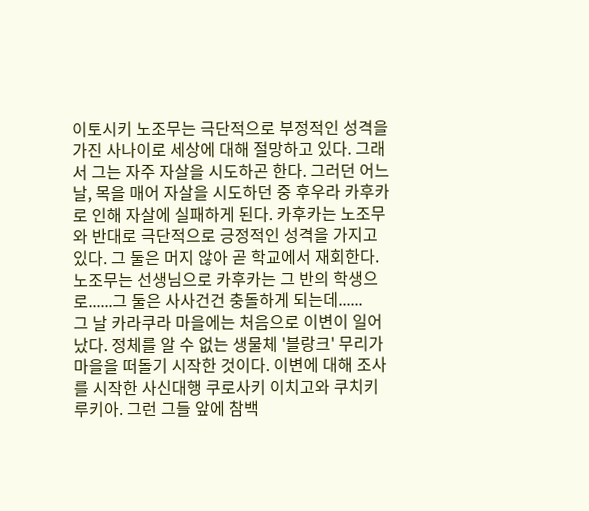이토시키 노조무는 극단적으로 부정적인 성격을 가진 사나이로 세상에 대해 절망하고 있다. 그래서 그는 자주 자살을 시도하곤 한다. 그러던 어느날, 목을 매어 자살을 시도하던 중 후우라 카후카로 인해 자살에 실패하게 된다. 카후카는 노조무와 반대로 극단적으로 긍정적인 성격을 가지고 있다. 그 둘은 머지 않아 곧 학교에서 재회한다. 노조무는 선생님으로 카후카는 그 반의 학생으로......그 둘은 사사건건 충돌하게 되는데......
그 날 카라쿠라 마을에는 처음으로 이변이 일어났다. 정체를 알 수 없는 생물체 '블랑크' 무리가 마을을 떠돌기 시작한 것이다. 이변에 대해 조사를 시작한 사신대행 쿠로사키 이치고와 쿠치키 루키아. 그런 그들 앞에 참백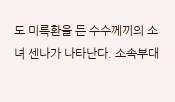도 미륵환을 든 수수께끼의 소녀 센나가 나타난다. 소속부대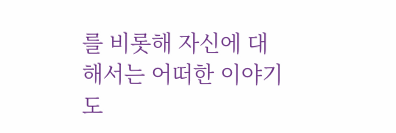를 비롯해 자신에 대해서는 어떠한 이야기도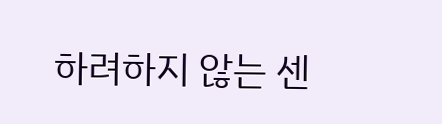하려하지 않는 센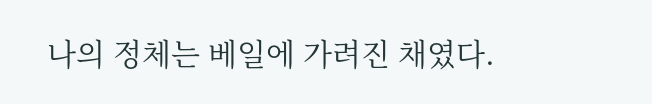나의 정체는 베일에 가려진 채였다.